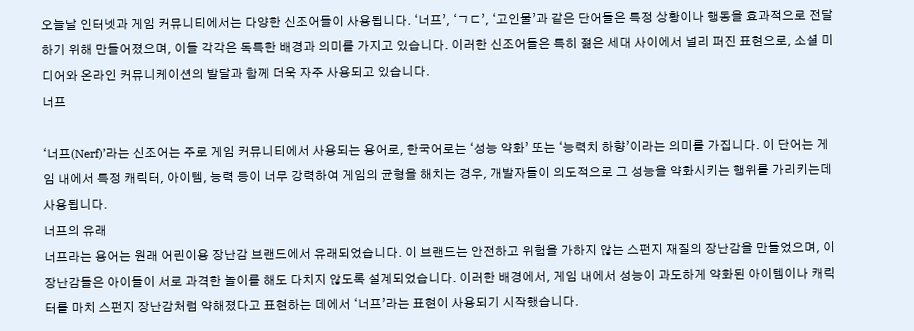오늘날 인터넷과 게임 커뮤니티에서는 다양한 신조어들이 사용됩니다. ‘너프’, ‘ㄱㄷ’, ‘고인물’과 같은 단어들은 특정 상황이나 행동을 효과적으로 전달하기 위해 만들어졌으며, 이들 각각은 독특한 배경과 의미를 가지고 있습니다. 이러한 신조어들은 특히 젊은 세대 사이에서 널리 퍼진 표현으로, 소셜 미디어와 온라인 커뮤니케이션의 발달과 함께 더욱 자주 사용되고 있습니다.
너프

‘너프(Nerf)’라는 신조어는 주로 게임 커뮤니티에서 사용되는 용어로, 한국어로는 ‘성능 약화’ 또는 ‘능력치 하향’이라는 의미를 가집니다. 이 단어는 게임 내에서 특정 캐릭터, 아이템, 능력 등이 너무 강력하여 게임의 균형을 해치는 경우, 개발자들이 의도적으로 그 성능을 약화시키는 행위를 가리키는데 사용됩니다.
너프의 유래
너프라는 용어는 원래 어린이용 장난감 브랜드에서 유래되었습니다. 이 브랜드는 안전하고 위험을 가하지 않는 스펀지 재질의 장난감을 만들었으며, 이 장난감들은 아이들이 서로 과격한 놀이를 해도 다치지 않도록 설계되었습니다. 이러한 배경에서, 게임 내에서 성능이 과도하게 약화된 아이템이나 캐릭터를 마치 스펀지 장난감처럼 약해졌다고 표현하는 데에서 ‘너프’라는 표현이 사용되기 시작했습니다.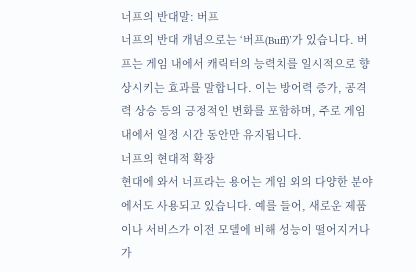너프의 반대말: 버프
너프의 반대 개념으로는 ‘버프(Buff)’가 있습니다. 버프는 게임 내에서 캐릭터의 능력치를 일시적으로 향상시키는 효과를 말합니다. 이는 방어력 증가, 공격력 상승 등의 긍정적인 변화를 포함하며, 주로 게임 내에서 일정 시간 동안만 유지됩니다.
너프의 현대적 확장
현대에 와서 너프라는 용어는 게임 외의 다양한 분야에서도 사용되고 있습니다. 예를 들어, 새로운 제품이나 서비스가 이전 모델에 비해 성능이 떨어지거나 가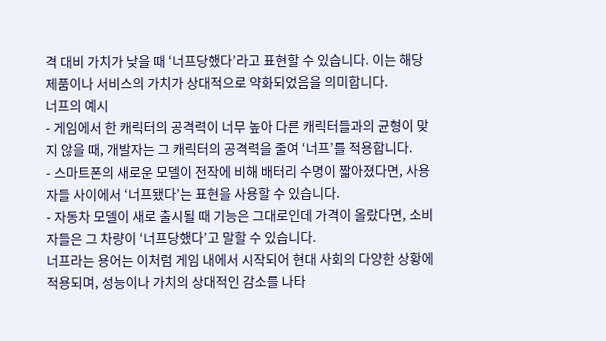격 대비 가치가 낮을 때 ‘너프당했다’라고 표현할 수 있습니다. 이는 해당 제품이나 서비스의 가치가 상대적으로 약화되었음을 의미합니다.
너프의 예시
- 게임에서 한 캐릭터의 공격력이 너무 높아 다른 캐릭터들과의 균형이 맞지 않을 때, 개발자는 그 캐릭터의 공격력을 줄여 ‘너프’를 적용합니다.
- 스마트폰의 새로운 모델이 전작에 비해 배터리 수명이 짧아졌다면, 사용자들 사이에서 ‘너프됐다’는 표현을 사용할 수 있습니다.
- 자동차 모델이 새로 출시될 때 기능은 그대로인데 가격이 올랐다면, 소비자들은 그 차량이 ‘너프당했다’고 말할 수 있습니다.
너프라는 용어는 이처럼 게임 내에서 시작되어 현대 사회의 다양한 상황에 적용되며, 성능이나 가치의 상대적인 감소를 나타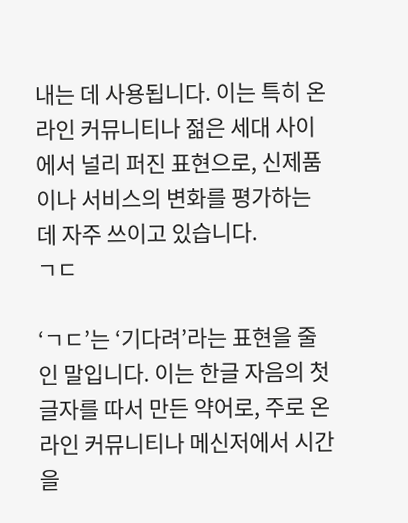내는 데 사용됩니다. 이는 특히 온라인 커뮤니티나 젊은 세대 사이에서 널리 퍼진 표현으로, 신제품이나 서비스의 변화를 평가하는 데 자주 쓰이고 있습니다.
ㄱㄷ

‘ㄱㄷ’는 ‘기다려’라는 표현을 줄인 말입니다. 이는 한글 자음의 첫 글자를 따서 만든 약어로, 주로 온라인 커뮤니티나 메신저에서 시간을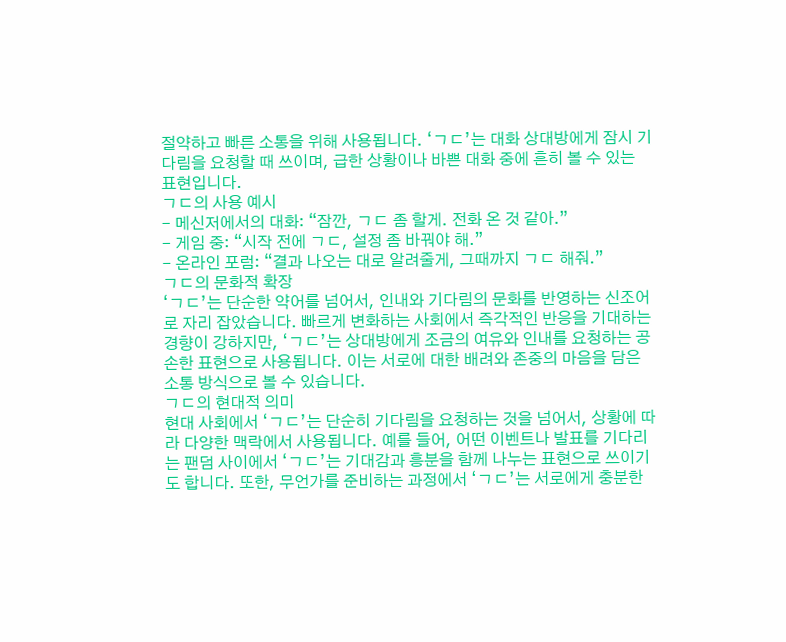절약하고 빠른 소통을 위해 사용됩니다. ‘ㄱㄷ’는 대화 상대방에게 잠시 기다림을 요청할 때 쓰이며, 급한 상황이나 바쁜 대화 중에 흔히 볼 수 있는 표현입니다.
ㄱㄷ의 사용 예시
- 메신저에서의 대화: “잠깐, ㄱㄷ 좀 할게. 전화 온 것 같아.”
- 게임 중: “시작 전에 ㄱㄷ, 설정 좀 바꿔야 해.”
- 온라인 포럼: “결과 나오는 대로 알려줄게, 그때까지 ㄱㄷ 해줘.”
ㄱㄷ의 문화적 확장
‘ㄱㄷ’는 단순한 약어를 넘어서, 인내와 기다림의 문화를 반영하는 신조어로 자리 잡았습니다. 빠르게 변화하는 사회에서 즉각적인 반응을 기대하는 경향이 강하지만, ‘ㄱㄷ’는 상대방에게 조금의 여유와 인내를 요청하는 공손한 표현으로 사용됩니다. 이는 서로에 대한 배려와 존중의 마음을 담은 소통 방식으로 볼 수 있습니다.
ㄱㄷ의 현대적 의미
현대 사회에서 ‘ㄱㄷ’는 단순히 기다림을 요청하는 것을 넘어서, 상황에 따라 다양한 맥락에서 사용됩니다. 예를 들어, 어떤 이벤트나 발표를 기다리는 팬덤 사이에서 ‘ㄱㄷ’는 기대감과 흥분을 함께 나누는 표현으로 쓰이기도 합니다. 또한, 무언가를 준비하는 과정에서 ‘ㄱㄷ’는 서로에게 충분한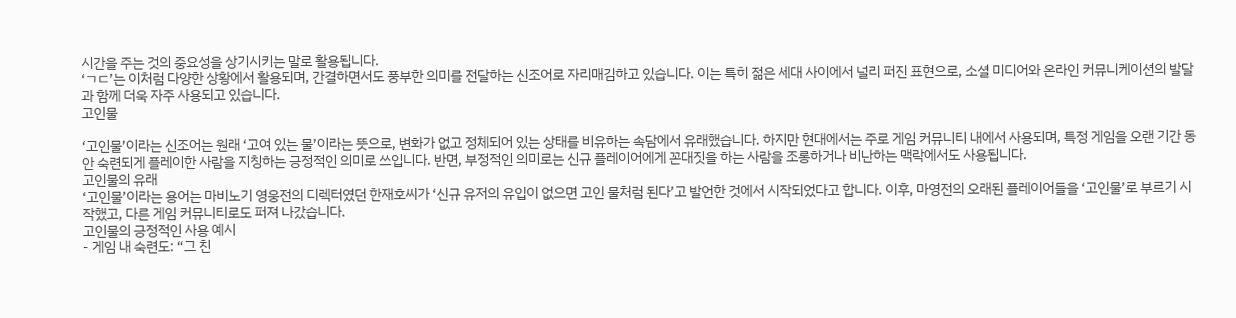시간을 주는 것의 중요성을 상기시키는 말로 활용됩니다.
‘ㄱㄷ’는 이처럼 다양한 상황에서 활용되며, 간결하면서도 풍부한 의미를 전달하는 신조어로 자리매김하고 있습니다. 이는 특히 젊은 세대 사이에서 널리 퍼진 표현으로, 소셜 미디어와 온라인 커뮤니케이션의 발달과 함께 더욱 자주 사용되고 있습니다.
고인물

‘고인물’이라는 신조어는 원래 ‘고여 있는 물’이라는 뜻으로, 변화가 없고 정체되어 있는 상태를 비유하는 속담에서 유래했습니다. 하지만 현대에서는 주로 게임 커뮤니티 내에서 사용되며, 특정 게임을 오랜 기간 동안 숙련되게 플레이한 사람을 지칭하는 긍정적인 의미로 쓰입니다. 반면, 부정적인 의미로는 신규 플레이어에게 꼰대짓을 하는 사람을 조롱하거나 비난하는 맥락에서도 사용됩니다.
고인물의 유래
‘고인물’이라는 용어는 마비노기 영웅전의 디렉터였던 한재호씨가 ‘신규 유저의 유입이 없으면 고인 물처럼 된다’고 발언한 것에서 시작되었다고 합니다. 이후, 마영전의 오래된 플레이어들을 ‘고인물’로 부르기 시작했고, 다른 게임 커뮤니티로도 퍼져 나갔습니다.
고인물의 긍정적인 사용 예시
- 게임 내 숙련도: “그 친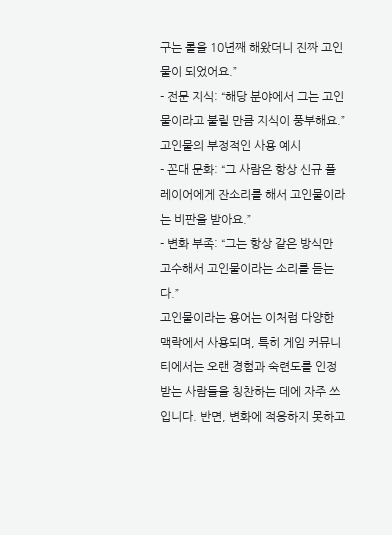구는 롤을 10년째 해왔더니 진짜 고인물이 되었어요.”
- 전문 지식: “해당 분야에서 그는 고인물이라고 불릴 만큼 지식이 풍부해요.”
고인물의 부정적인 사용 예시
- 꼰대 문화: “그 사람은 항상 신규 플레이어에게 잔소리를 해서 고인물이라는 비판을 받아요.”
- 변화 부족: “그는 항상 같은 방식만 고수해서 고인물이라는 소리를 듣는다.”
고인물이라는 용어는 이처럼 다양한 맥락에서 사용되며, 특히 게임 커뮤니티에서는 오랜 경험과 숙련도를 인정받는 사람들을 칭찬하는 데에 자주 쓰입니다. 반면, 변화에 적응하지 못하고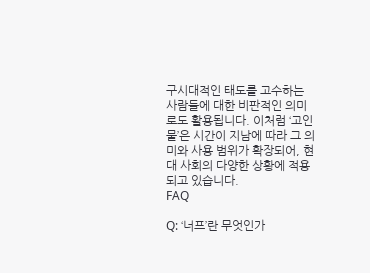구시대적인 태도를 고수하는 사람들에 대한 비판적인 의미로도 활용됩니다. 이처럼 ‘고인물’은 시간이 지남에 따라 그 의미와 사용 범위가 확장되어, 현대 사회의 다양한 상황에 적용되고 있습니다.
FAQ

Q: ‘너프’란 무엇인가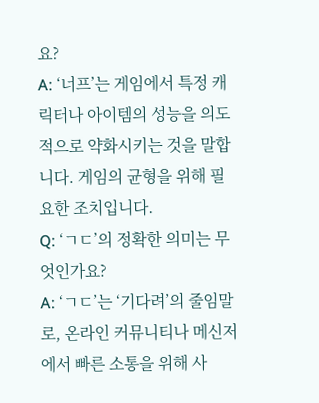요?
A: ‘너프’는 게임에서 특정 캐릭터나 아이템의 성능을 의도적으로 약화시키는 것을 말합니다. 게임의 균형을 위해 필요한 조치입니다.
Q: ‘ㄱㄷ’의 정확한 의미는 무엇인가요?
A: ‘ㄱㄷ’는 ‘기다려’의 줄임말로, 온라인 커뮤니티나 메신저에서 빠른 소통을 위해 사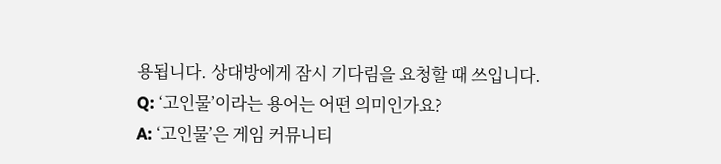용됩니다. 상대방에게 잠시 기다림을 요청할 때 쓰입니다.
Q: ‘고인물’이라는 용어는 어떤 의미인가요?
A: ‘고인물’은 게임 커뮤니티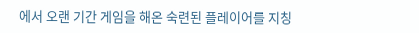에서 오랜 기간 게임을 해온 숙련된 플레이어를 지칭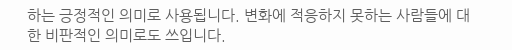하는 긍정적인 의미로 사용됩니다. 변화에 적응하지 못하는 사람들에 대한 비판적인 의미로도 쓰입니다.